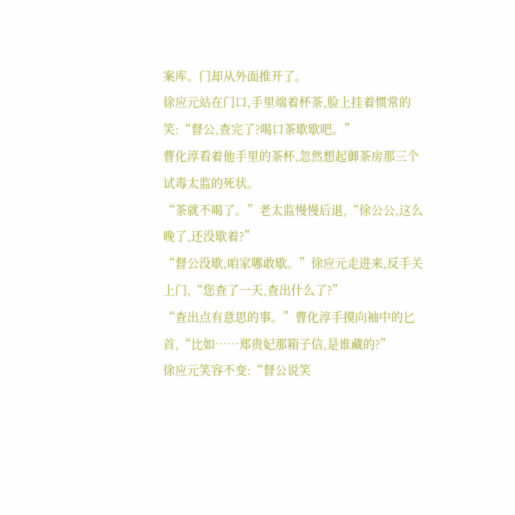案库。门却从外面推开了。
徐应元站在门口,手里端着杯茶,脸上挂着惯常的笑:“督公,查完了?喝口茶歇歇吧。”
曹化淳看着他手里的茶杯,忽然想起御茶房那三个试毒太监的死状。
“茶就不喝了。”老太监慢慢后退,“徐公公,这么晚了,还没歇着?”
“督公没歇,咱家哪敢歇。”徐应元走进来,反手关上门,“您查了一天,查出什么了?”
“查出点有意思的事。”曹化淳手摸向袖中的匕首,“比如……郑贵妃那箱子信,是谁藏的?”
徐应元笑容不变:“督公说笑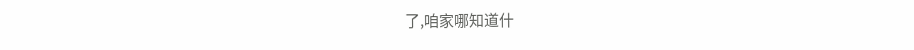了,咱家哪知道什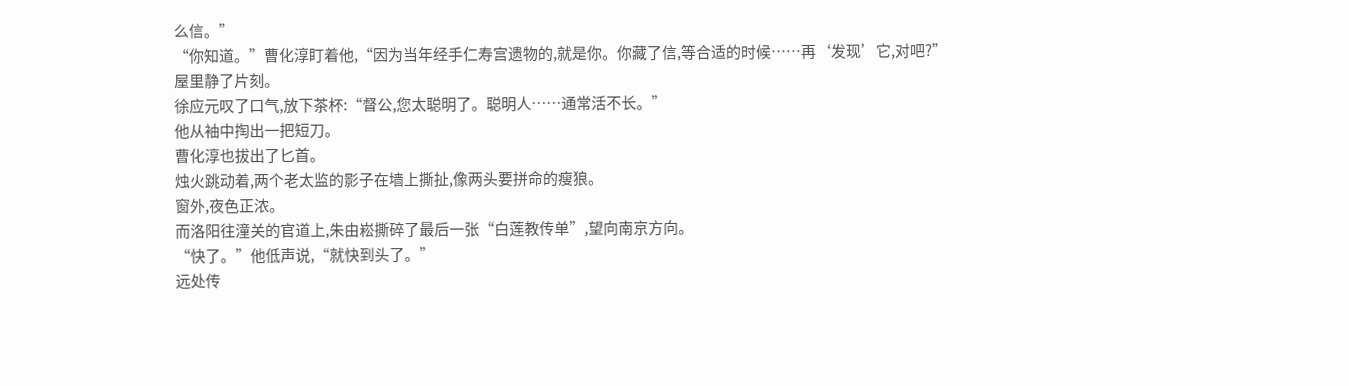么信。”
“你知道。”曹化淳盯着他,“因为当年经手仁寿宫遗物的,就是你。你藏了信,等合适的时候……再‘发现’它,对吧?”
屋里静了片刻。
徐应元叹了口气,放下茶杯:“督公,您太聪明了。聪明人……通常活不长。”
他从袖中掏出一把短刀。
曹化淳也拔出了匕首。
烛火跳动着,两个老太监的影子在墙上撕扯,像两头要拼命的瘦狼。
窗外,夜色正浓。
而洛阳往潼关的官道上,朱由崧撕碎了最后一张“白莲教传单”,望向南京方向。
“快了。”他低声说,“就快到头了。”
远处传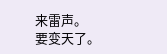来雷声。
要变天了。